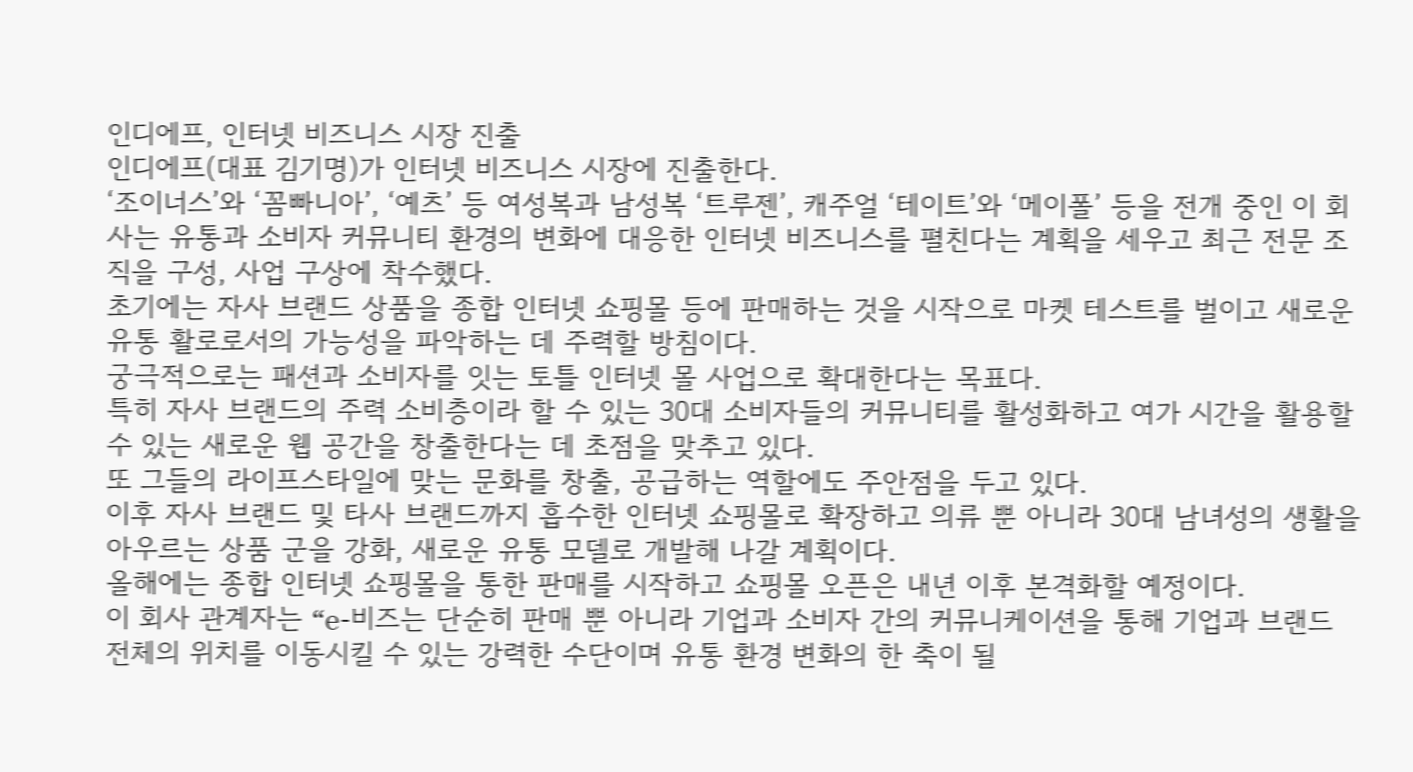인디에프, 인터넷 비즈니스 시장 진출
인디에프(대표 김기명)가 인터넷 비즈니스 시장에 진출한다.
‘조이너스’와 ‘꼼빠니아’, ‘예츠’ 등 여성복과 남성복 ‘트루젠’, 캐주얼 ‘테이트’와 ‘메이폴’ 등을 전개 중인 이 회사는 유통과 소비자 커뮤니티 환경의 변화에 대응한 인터넷 비즈니스를 펼친다는 계획을 세우고 최근 전문 조직을 구성, 사업 구상에 착수했다.
초기에는 자사 브랜드 상품을 종합 인터넷 쇼핑몰 등에 판매하는 것을 시작으로 마켓 테스트를 벌이고 새로운 유통 활로로서의 가능성을 파악하는 데 주력할 방침이다.
궁극적으로는 패션과 소비자를 잇는 토틀 인터넷 몰 사업으로 확대한다는 목표다.
특히 자사 브랜드의 주력 소비층이라 할 수 있는 30대 소비자들의 커뮤니티를 활성화하고 여가 시간을 활용할 수 있는 새로운 웹 공간을 창출한다는 데 초점을 맞추고 있다.
또 그들의 라이프스타일에 맞는 문화를 창출, 공급하는 역할에도 주안점을 두고 있다.
이후 자사 브랜드 및 타사 브랜드까지 흡수한 인터넷 쇼핑몰로 확장하고 의류 뿐 아니라 30대 남녀성의 생활을 아우르는 상품 군을 강화, 새로운 유통 모델로 개발해 나갈 계획이다.
올해에는 종합 인터넷 쇼핑몰을 통한 판매를 시작하고 쇼핑몰 오픈은 내년 이후 본격화할 예정이다.
이 회사 관계자는 “e-비즈는 단순히 판매 뿐 아니라 기업과 소비자 간의 커뮤니케이션을 통해 기업과 브랜드 전체의 위치를 이동시킬 수 있는 강력한 수단이며 유통 환경 변화의 한 축이 될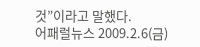것”이라고 말했다.
어패럴뉴스 2009.2.6(금)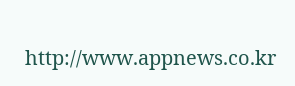http://www.appnews.co.kr